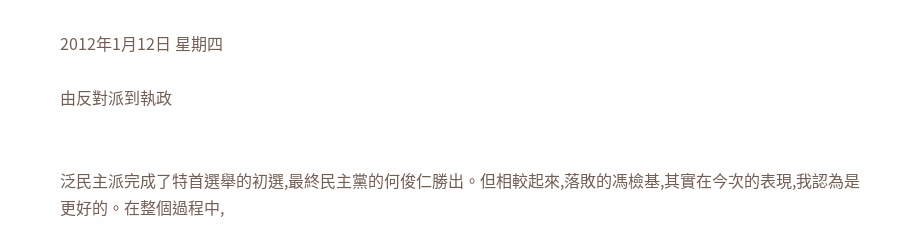2012年1月12日 星期四

由反對派到執政


泛民主派完成了特首選舉的初選,最終民主黨的何俊仁勝出。但相較起來,落敗的馮檢基,其實在今次的表現,我認為是更好的。在整個過程中,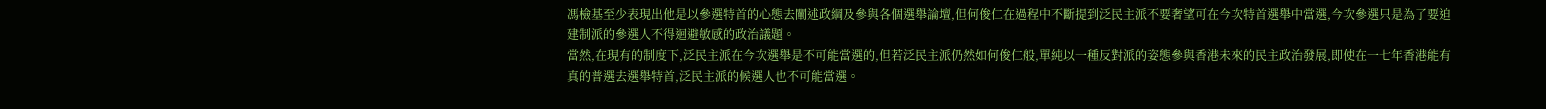馮檢基至少表現出他是以參選特首的心態去闡述政綱及參與各個選舉論壇,但何俊仁在過程中不斷提到泛民主派不要奢望可在今次特首選舉中當選,今次參選只是為了要迫建制派的參選人不得迴避敏感的政治議題。
當然,在現有的制度下,泛民主派在今次選舉是不可能當選的,但若泛民主派仍然如何俊仁般,單純以一種反對派的姿態參與香港未來的民主政治發展,即使在一七年香港能有真的普選去選舉特首,泛民主派的候選人也不可能當選。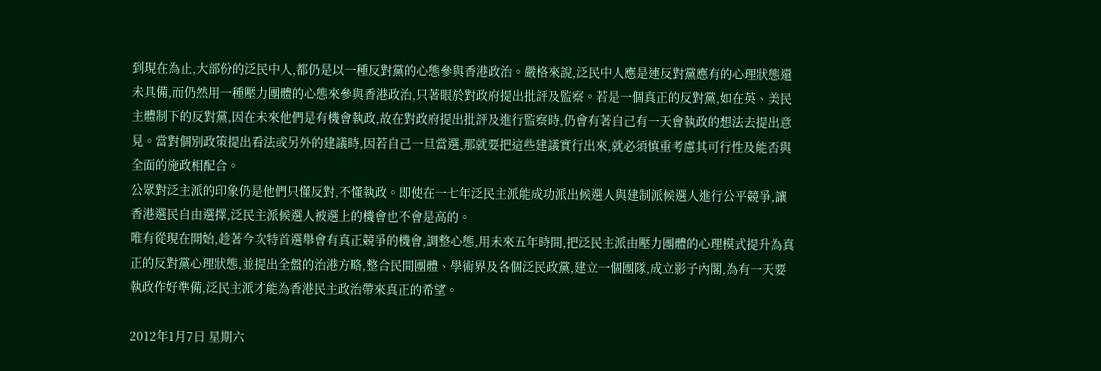到現在為止,大部份的泛民中人,都仍是以一種反對黨的心態參與香港政治。嚴格來說,泛民中人應是連反對黨應有的心理狀態還未具備,而仍然用一種壓力團體的心態來參與香港政治,只著眼於對政府提出批評及監察。若是一個真正的反對黨,如在英、美民主體制下的反對黨,因在未來他們是有機會執政,故在對政府提出批評及進行監察時,仍會有著自己有一天會執政的想法去提出意見。當對個別政策提出看法或另外的建議時,因若自己一旦當選,那就要把這些建議實行出來,就必須慎重考慮其可行性及能否與全面的施政相配合。
公眾對泛主派的印象仍是他們只懂反對,不懂執政。即使在一七年泛民主派能成功派出候選人與建制派候選人進行公平競爭,讓香港選民自由選擇,泛民主派候選人被選上的機會也不會是高的。
唯有從現在開始,趁著今次特首選舉會有真正競爭的機會,調整心態,用未來五年時間,把泛民主派由壓力團體的心理模式提升為真正的反對黨心理狀態,並提出全盤的治港方略,整合民間團體、學術界及各個泛民政黨,建立一個團隊,成立影子內閣,為有一天要執政作好準備,泛民主派才能為香港民主政治帶來真正的希望。

2012年1月7日 星期六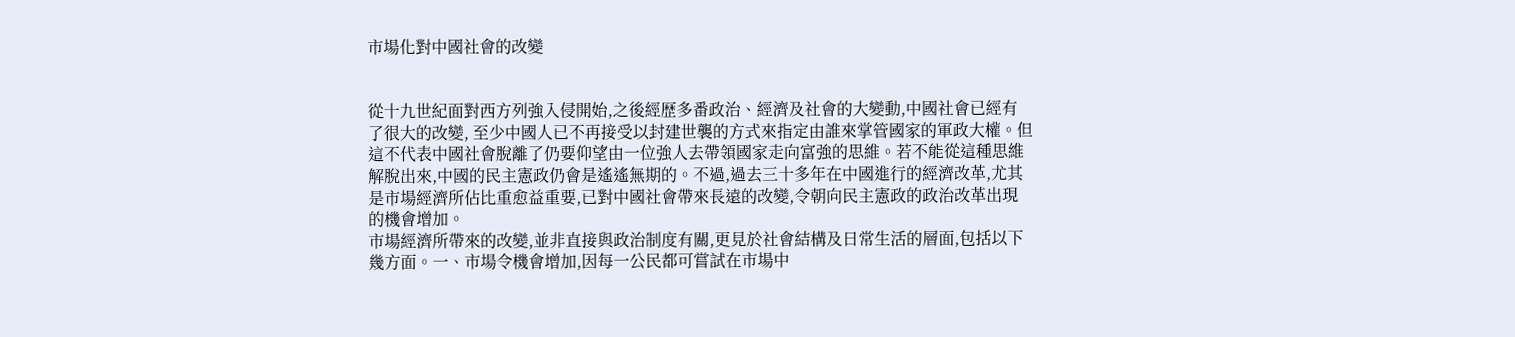市場化對中國社會的改變


從十九世紀面對西方列強入侵開始,之後經歷多番政治、經濟及社會的大變動,中國社會已經有了很大的改變, 至少中國人已不再接受以封建世襲的方式來指定由誰來掌管國家的軍政大權。但這不代表中國社會脫離了仍要仰望由一位強人去帶領國家走向富強的思維。若不能從這種思維解脫出來,中國的民主憲政仍會是遙遙無期的。不過,過去三十多年在中國進行的經濟改革,尤其是市場經濟所佔比重愈益重要,已對中國社會帶來長遠的改變,令朝向民主憲政的政治改革出現的機會增加。
市場經濟所帶來的改變,並非直接與政治制度有關,更見於社會結構及日常生活的層面,包括以下幾方面。一、市場令機會增加,因每一公民都可嘗試在市場中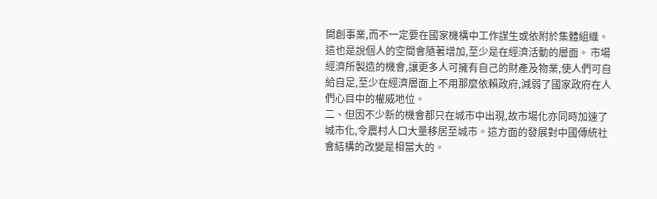開創事業,而不一定要在國家機構中工作謀生或依附於集體組織。這也是說個人的空間會隨著增加,至少是在經濟活動的層面。 市場經濟所製造的機會,讓更多人可擁有自己的財產及物業,使人們可自給自足,至少在經濟層面上不用那麼依賴政府,減弱了國家政府在人們心目中的權威地位。
二、但因不少新的機會都只在城市中出現,故市場化亦同時加速了城市化,令農村人口大量移居至城市。這方面的發展對中國傳統社會結構的改變是相當大的。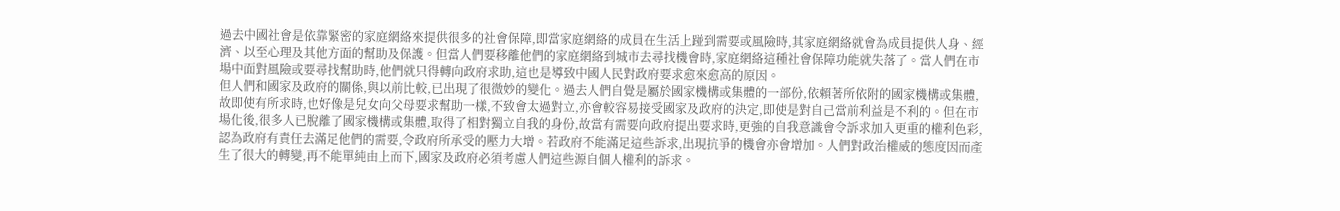過去中國社會是依靠緊密的家庭網絡來提供很多的社會保障,即當家庭網絡的成員在生活上踫到需要或風險時,其家庭網絡就會為成員提供人身、經濟、以至心理及其他方面的幫助及保護。但當人們要移離他們的家庭網絡到城市去尋找機會時,家庭網絡這種社會保障功能就失落了。當人們在市場中面對風險或要尋找幫助時,他們就只得轉向政府求助,這也是導致中國人民對政府要求愈來愈高的原因。
但人們和國家及政府的關係,與以前比較,已出現了很微妙的變化。過去人們自覺是屬於國家機構或集體的一部份,依賴著所依附的國家機構或集體,故即使有所求時,也好像是兒女向父母要求幫助一樣,不致會太過對立,亦會較容易接受國家及政府的決定,即使是對自己當前利益是不利的。但在市場化後,很多人已脫離了國家機構或集體,取得了相對獨立自我的身份,故當有需要向政府提出要求時,更強的自我意識會令訴求加入更重的權利色彩,認為政府有責任去滿足他們的需要,令政府所承受的壓力大增。若政府不能滿足這些訴求,出現抗爭的機會亦會增加。人們對政治權威的態度因而產生了很大的轉變,再不能單純由上而下,國家及政府必須考慮人們這些源自個人權利的訴求。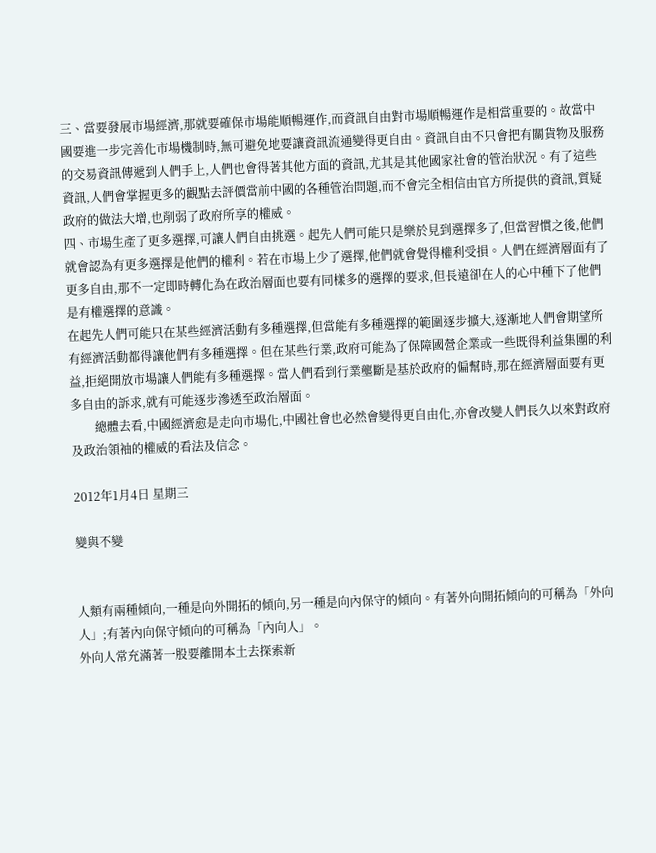三、當要發展市場經濟,那就要確保市場能順暢運作,而資訊自由對市場順暢運作是相當重要的。故當中國要進一步完善化市場機制時,無可避免地要讓資訊流通變得更自由。資訊自由不只會把有關貨物及服務的交易資訊傳遞到人們手上,人們也會得著其他方面的資訊,尤其是其他國家社會的管治狀況。有了這些資訊,人們會掌握更多的觀點去評價當前中國的各種管治問題,而不會完全相信由官方所提供的資訊,質疑政府的做法大增,也削弱了政府所享的權威。
四、市場生產了更多選擇,可讓人們自由挑選。起先人們可能只是樂於見到選擇多了,但當習慣之後,他們就會認為有更多選擇是他們的權利。若在市場上少了選擇,他們就會覺得權利受損。人們在經濟層面有了更多自由,那不一定即時轉化為在政治層面也要有同樣多的選擇的要求,但長遠卻在人的心中種下了他們是有權選擇的意識。
在起先人們可能只在某些經濟活動有多種選擇,但當能有多種選擇的範圍逐步擴大,逐漸地人們會期望所有經濟活動都得讓他們有多種選擇。但在某些行業,政府可能為了保障國營企業或一些既得利益集團的利益,拒絕開放市場讓人們能有多種選擇。當人們看到行業壟斷是基於政府的偏幫時,那在經濟層面要有更多自由的訴求,就有可能逐步滲透至政治層面。
        總體去看,中國經濟愈是走向市場化,中國社會也必然會變得更自由化,亦會改變人們長久以來對政府及政治領袖的權威的看法及信念。

2012年1月4日 星期三

變與不變


人類有兩種傾向,一種是向外開拓的傾向,另一種是向內保守的傾向。有著外向開拓傾向的可稱為「外向人」;有著內向保守傾向的可稱為「內向人」。
外向人常充滿著一股要離開本土去探索新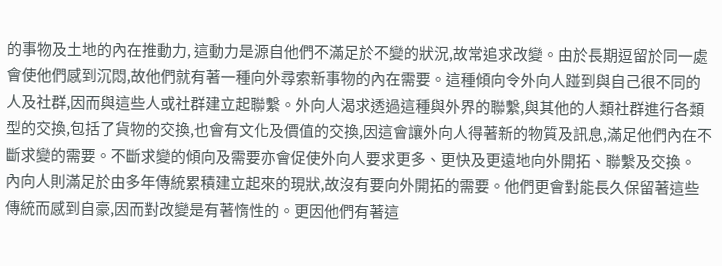的事物及土地的內在推動力, 這動力是源自他們不滿足於不變的狀況,故常追求改變。由於長期逗留於同一處會使他們感到沉悶,故他們就有著一種向外尋索新事物的內在需要。這種傾向令外向人踫到與自己很不同的人及社群,因而與這些人或社群建立起聯繫。外向人渴求透過這種與外界的聯繫,與其他的人類社群進行各類型的交換,包括了貨物的交換,也會有文化及價值的交換,因這會讓外向人得著新的物質及訊息,滿足他們內在不斷求變的需要。不斷求變的傾向及需要亦會促使外向人要求更多、更快及更遠地向外開拓、聯繫及交換。
內向人則滿足於由多年傳統累積建立起來的現狀,故沒有要向外開拓的需要。他們更會對能長久保留著這些傳統而感到自豪,因而對改變是有著惰性的。更因他們有著這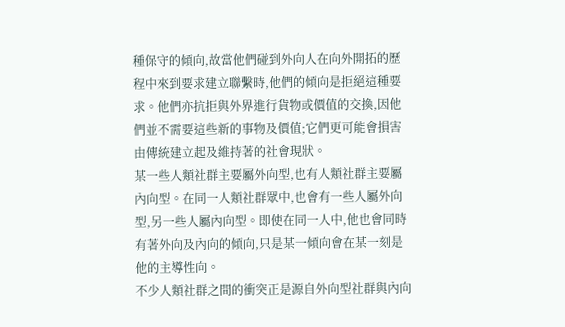種保守的傾向,故當他們碰到外向人在向外開拓的歷程中來到要求建立聯繫時,他們的傾向是拒絕這種要求。他們亦抗拒與外界進行貨物或價值的交換,因他們並不需要這些新的事物及價值;它們更可能會損害由傳統建立起及維持著的社會現狀。
某一些人類社群主要屬外向型,也有人類社群主要屬內向型。在同一人類社群眾中,也會有一些人屬外向型,另一些人屬內向型。即使在同一人中,他也會同時有著外向及內向的傾向,只是某一傾向會在某一刻是他的主導性向。
不少人類社群之間的衝突正是源自外向型社群與內向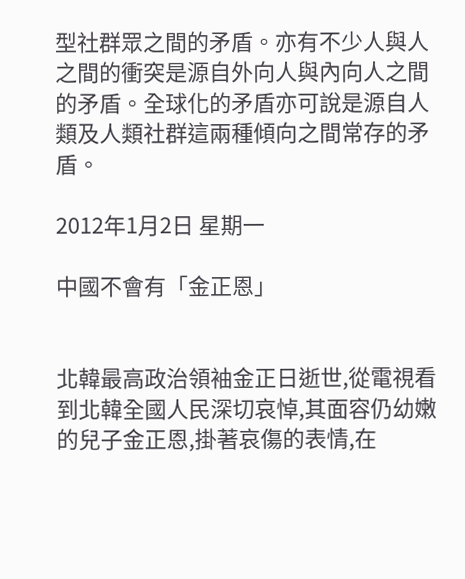型社群眾之間的矛盾。亦有不少人與人之間的衝突是源自外向人與內向人之間的矛盾。全球化的矛盾亦可說是源自人類及人類社群這兩種傾向之間常存的矛盾。

2012年1月2日 星期一

中國不會有「金正恩」


北韓最高政治領袖金正日逝世,從電視看到北韓全國人民深切哀悼,其面容仍幼嫩的兒子金正恩,掛著哀傷的表情,在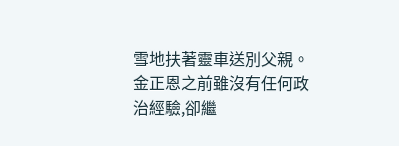雪地扶著靈車送別父親。金正恩之前雖沒有任何政治經驗,卻繼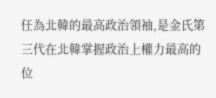任為北韓的最高政治領袖,是金氏第三代在北韓掌握政治上權力最高的位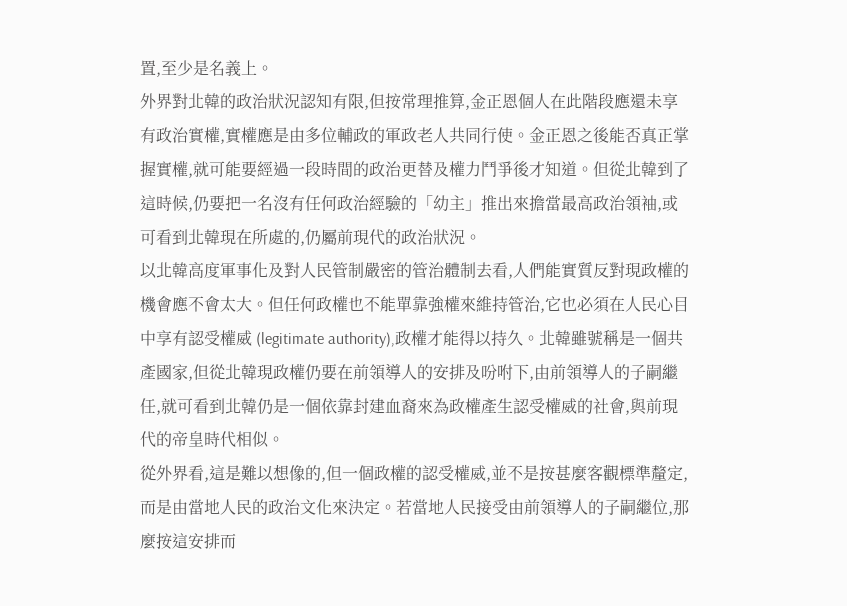置,至少是名義上。
外界對北韓的政治狀況認知有限,但按常理推算,金正恩個人在此階段應還未享有政治實權,實權應是由多位輔政的軍政老人共同行使。金正恩之後能否真正掌握實權,就可能要經過一段時間的政治更替及權力鬥爭後才知道。但從北韓到了這時候,仍要把一名沒有任何政治經驗的「幼主」推出來擔當最高政治領袖,或可看到北韓現在所處的,仍屬前現代的政治狀況。
以北韓高度軍事化及對人民管制嚴密的管治體制去看,人們能實質反對現政權的機會應不會太大。但任何政權也不能單靠強權來維持管治,它也必須在人民心目中享有認受權威 (legitimate authority),政權才能得以持久。北韓雖號稱是一個共產國家,但從北韓現政權仍要在前領導人的安排及吩咐下,由前領導人的子嗣繼任,就可看到北韓仍是一個依靠封建血裔來為政權產生認受權威的社會,與前現代的帝皇時代相似。
從外界看,這是難以想像的,但一個政權的認受權威,並不是按甚麼客觀標準釐定,而是由當地人民的政治文化來決定。若當地人民接受由前領導人的子嗣繼位,那麼按這安排而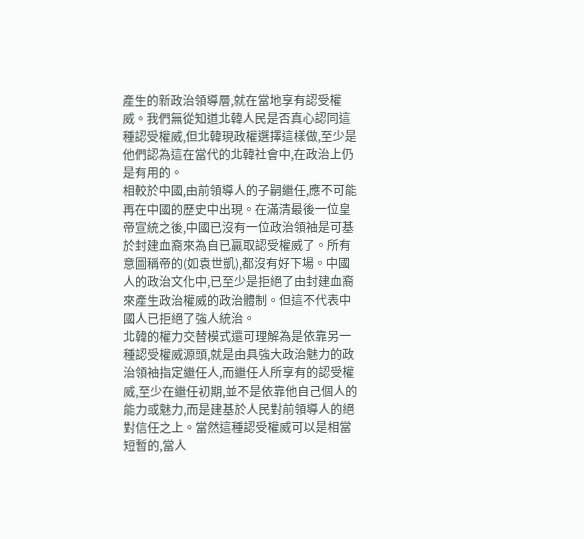產生的新政治領導層,就在當地享有認受權威。我們無從知道北韓人民是否真心認同這種認受權威,但北韓現政權選擇這樣做,至少是他們認為這在當代的北韓社會中,在政治上仍是有用的。
相較於中國,由前領導人的子嗣繼任,應不可能再在中國的歷史中出現。在滿清最後一位皇帝宣統之後,中國已沒有一位政治領袖是可基於封建血裔來為自已贏取認受權威了。所有意圖稱帝的(如袁世凱),都沒有好下場。中國人的政治文化中,已至少是拒絕了由封建血裔來產生政治權威的政治體制。但這不代表中國人已拒絕了強人統治。
北韓的權力交替模式還可理解為是依靠另一種認受權威源頭,就是由具強大政治魅力的政治領袖指定繼任人,而繼任人所享有的認受權威,至少在繼任初期,並不是依靠他自己個人的能力或魅力,而是建基於人民對前領導人的絕對信任之上。當然這種認受權威可以是相當短暫的,當人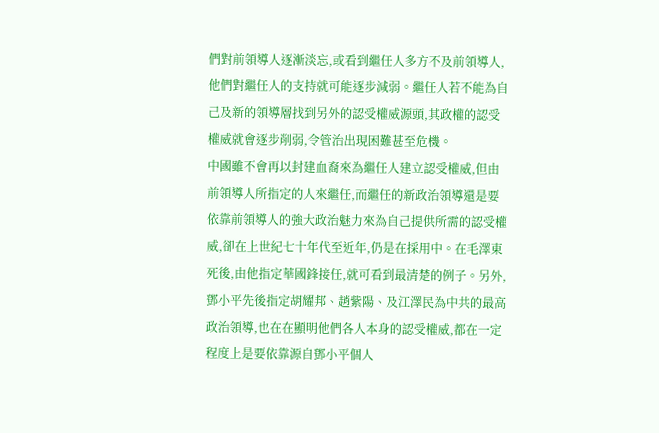們對前領導人逐漸淡忘,或看到繼任人多方不及前領導人,他們對繼任人的支持就可能逐步減弱。繼任人若不能為自己及新的領導層找到另外的認受權威源頭,其政權的認受權威就會逐步削弱,令管治出現困難甚至危機。
中國雖不會再以封建血裔來為繼任人建立認受權威,但由前領導人所指定的人來繼任,而繼任的新政治領導還是要依靠前領導人的強大政治魅力來為自己提供所需的認受權威,卻在上世紀七十年代至近年,仍是在採用中。在毛澤東死後,由他指定華國鋒接任,就可看到最清楚的例子。另外,鄧小平先後指定胡耀邦、趙紫陽、及江澤民為中共的最高政治領導,也在在顯明他們各人本身的認受權威,都在一定程度上是要依靠源自鄧小平個人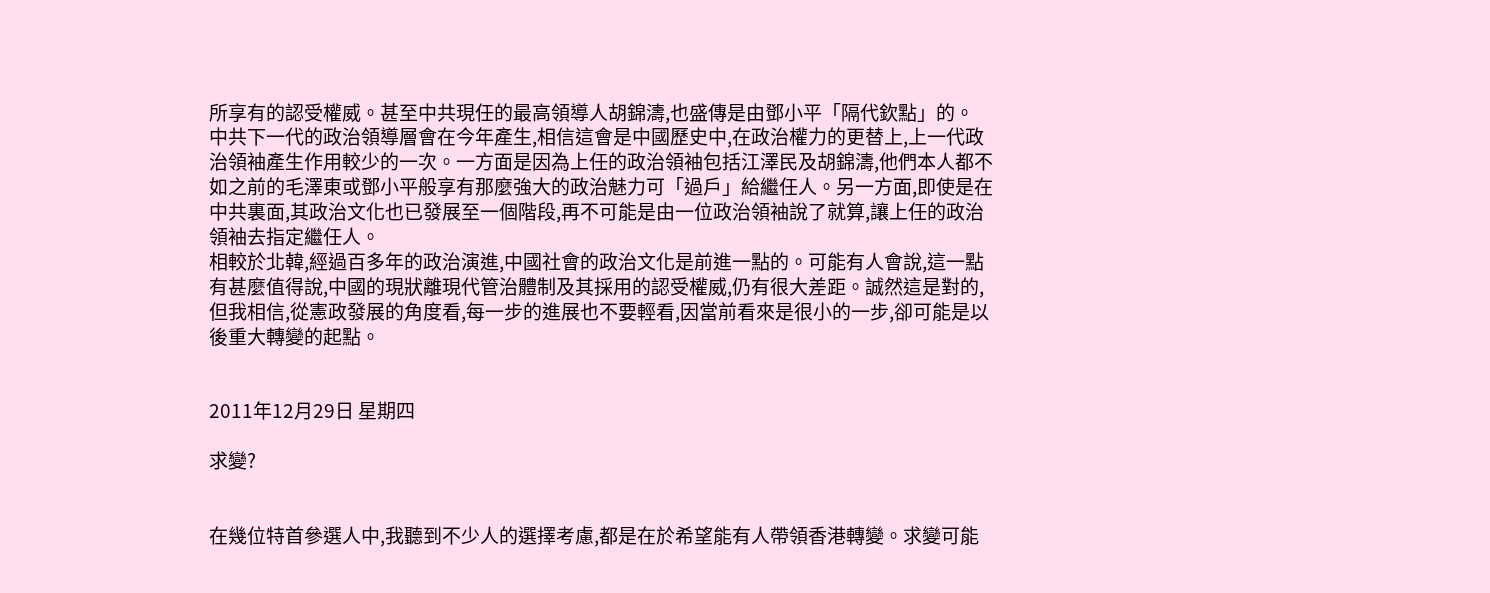所享有的認受權威。甚至中共現任的最高領導人胡錦濤,也盛傳是由鄧小平「隔代欽點」的。
中共下一代的政治領導層會在今年產生,相信這會是中國歷史中,在政治權力的更替上,上一代政治領袖產生作用較少的一次。一方面是因為上任的政治領袖包括江澤民及胡錦濤,他們本人都不如之前的毛澤東或鄧小平般享有那麼強大的政治魅力可「過戶」給繼任人。另一方面,即使是在中共裏面,其政治文化也已發展至一個階段,再不可能是由一位政治領袖說了就算,讓上任的政治領袖去指定繼任人。
相較於北韓,經過百多年的政治演進,中國社會的政治文化是前進一點的。可能有人會說,這一點有甚麼值得說,中國的現狀離現代管治體制及其採用的認受權威,仍有很大差距。誠然這是對的,但我相信,從憲政發展的角度看,每一步的進展也不要輕看,因當前看來是很小的一步,卻可能是以後重大轉變的起點。


2011年12月29日 星期四

求變?


在幾位特首參選人中,我聽到不少人的選擇考慮,都是在於希望能有人帶領香港轉變。求變可能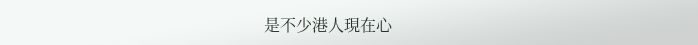是不少港人現在心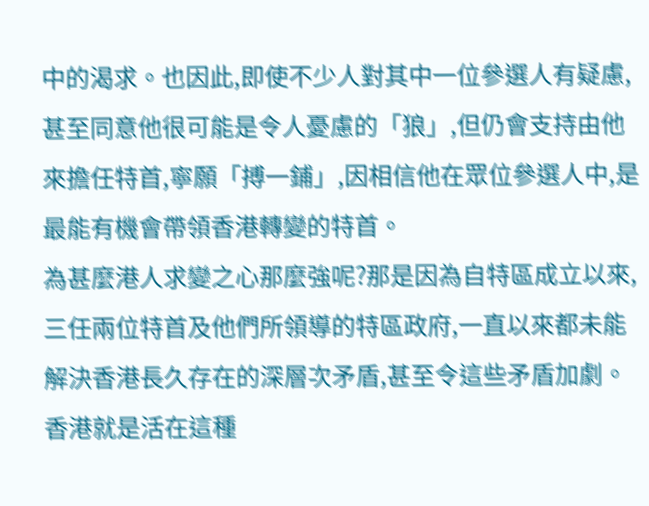中的渴求。也因此,即使不少人對其中一位參選人有疑慮,甚至同意他很可能是令人憂慮的「狼」,但仍會支持由他來擔任特首,寧願「搏一鋪」,因相信他在眾位參選人中,是最能有機會帶領香港轉變的特首。
為甚麼港人求變之心那麼強呢?那是因為自特區成立以來,三任兩位特首及他們所領導的特區政府,一直以來都未能解決香港長久存在的深層次矛盾,甚至令這些矛盾加劇。香港就是活在這種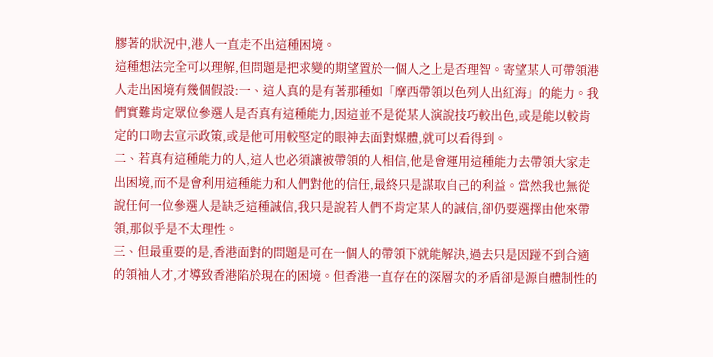膠著的狀況中,港人一直走不出這種困境。
這種想法完全可以理解,但問題是把求變的期望置於一個人之上是否理智。寄望某人可帶領港人走出困境有幾個假設:一、這人真的是有著那種如「摩西帶領以色列人出紅海」的能力。我們實難肯定眾位參選人是否真有這種能力,因這並不是從某人演說技巧較出色,或是能以較肯定的口吻去宣示政策,或是他可用較堅定的眼神去面對媒體,就可以看得到。
二、若真有這種能力的人,這人也必須讓被帶領的人相信,他是會運用這種能力去帶領大家走出困境,而不是會利用這種能力和人們對他的信任,最終只是謀取自己的利益。當然我也無從說任何一位參選人是缺乏這種誠信,我只是說若人們不肯定某人的誠信,卻仍要選擇由他來帶領,那似乎是不太理性。
三、但最重要的是,香港面對的問題是可在一個人的帶領下就能解決,過去只是因踫不到合適的領袖人才,才導致香港陷於現在的困境。但香港一直存在的深層次的矛盾卻是源自體制性的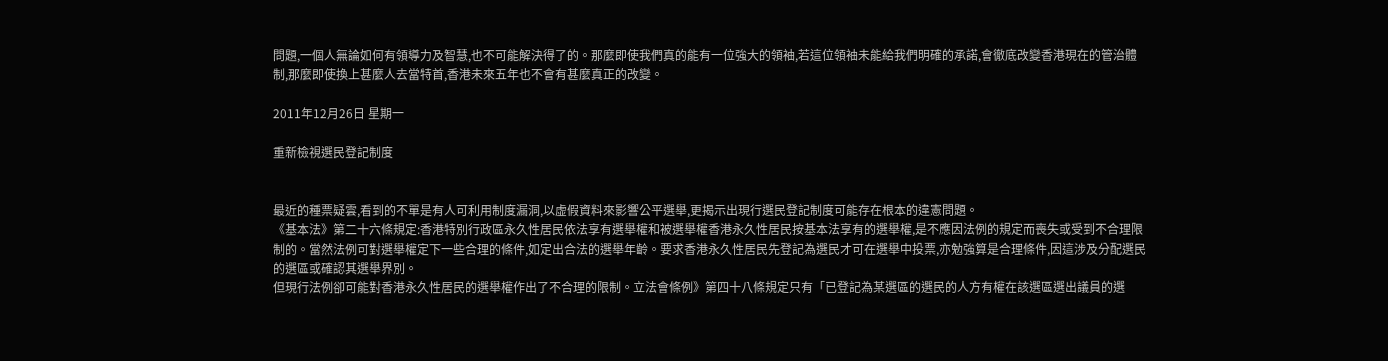問題,一個人無論如何有領導力及智慧,也不可能解決得了的。那麼即使我們真的能有一位強大的領袖,若這位領袖未能給我們明確的承諾,會徹底改變香港現在的管治體制,那麼即使換上甚麼人去當特首,香港未來五年也不會有甚麼真正的改變。

2011年12月26日 星期一

重新檢視選民登記制度


最近的種票疑雲,看到的不單是有人可利用制度漏洞,以虚假資料來影響公平選舉,更揭示出現行選民登記制度可能存在根本的違憲問題。
《基本法》第二十六條規定:香港特別行政區永久性居民依法享有選舉權和被選舉權香港永久性居民按基本法享有的選舉權,是不應因法例的規定而喪失或受到不合理限制的。當然法例可對選舉權定下一些合理的條件,如定出合法的選舉年齡。要求香港永久性居民先登記為選民才可在選舉中投票,亦勉強算是合理條件,因這涉及分配選民的選區或確認其選舉界別。
但現行法例卻可能對香港永久性居民的選舉權作出了不合理的限制。立法會條例》第四十八條規定只有「已登記為某選區的選民的人方有權在該選區選出議員的選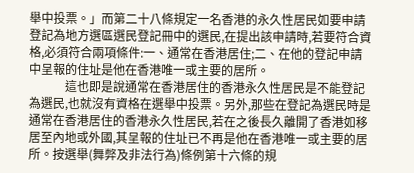舉中投票。」而第二十八條規定一名香港的永久性居民如要申請登記為地方選區選民登記冊中的選民,在提出該申請時,若要符合資格,必須符合兩項條件:一、通常在香港居住;二、在他的登記申請中呈報的住址是他在香港唯一或主要的居所。
            這也即是說通常在香港居住的香港永久性居民是不能登記為選民,也就沒有資格在選舉中投票。另外,那些在登記為選民時是通常在香港居住的香港永久性居民,若在之後長久離開了香港如移居至內地或外國,其呈報的住址已不再是他在香港唯一或主要的居所。按選舉(舞弊及非法行為)條例第十六條的規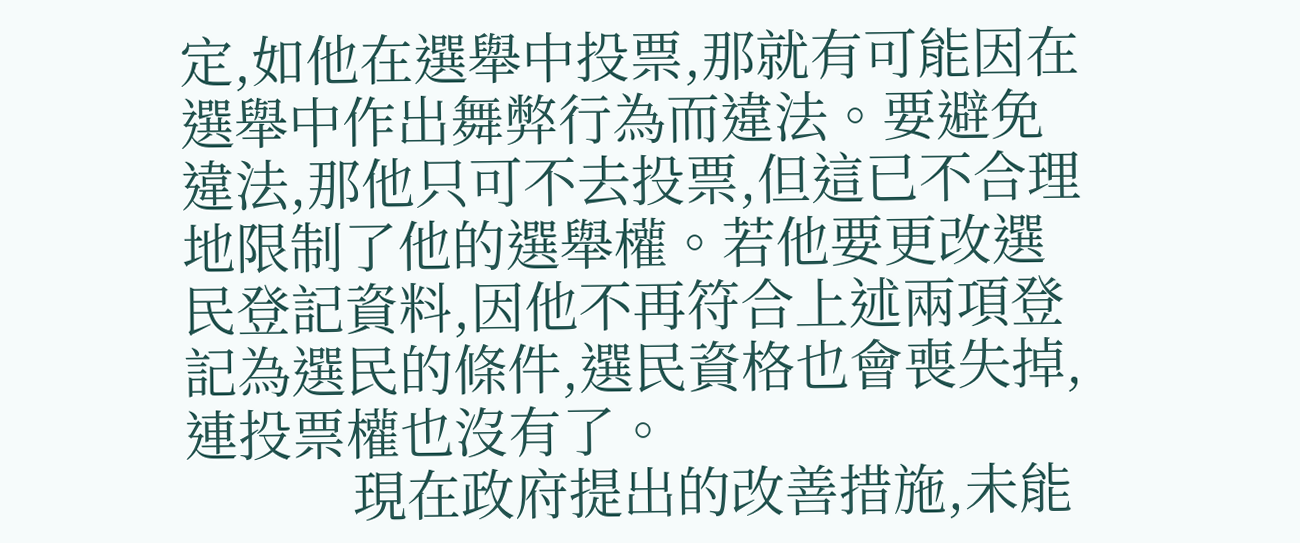定,如他在選舉中投票,那就有可能因在選舉中作出舞弊行為而違法。要避免違法,那他只可不去投票,但這已不合理地限制了他的選舉權。若他要更改選民登記資料,因他不再符合上述兩項登記為選民的條件,選民資格也會喪失掉,連投票權也沒有了。
            現在政府提出的改善措施,未能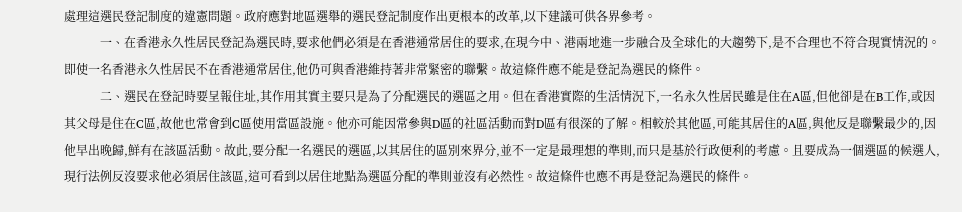處理這選民登記制度的違憲問題。政府應對地區選舉的選民登記制度作出更根本的改革,以下建議可供各界參考。
            一、在香港永久性居民登記為選民時,要求他們必須是在香港通常居住的要求,在現今中、港兩地進一步融合及全球化的大趨勢下,是不合理也不符合現實情況的。即使一名香港永久性居民不在香港通常居住,他仍可與香港維持著非常緊密的聯繫。故這條件應不能是登記為選民的條件。
            二、選民在登記時要呈報住址,其作用其實主要只是為了分配選民的選區之用。但在香港實際的生活情況下,一名永久性居民雖是住在A區,但他卻是在B工作,或因其父母是住在C區,故他也常會到C區使用當區設施。他亦可能因常參與D區的社區活動而對D區有很深的了解。相較於其他區,可能其居住的A區,與他反是聯繫最少的,因他早出晚歸,鮮有在該區活動。故此,要分配一名選民的選區,以其居住的區別來界分,並不一定是最理想的準則,而只是基於行政便利的考慮。且要成為一個選區的候選人,現行法例反沒要求他必須居住該區,這可看到以居住地點為選區分配的準則並沒有必然性。故這條件也應不再是登記為選民的條件。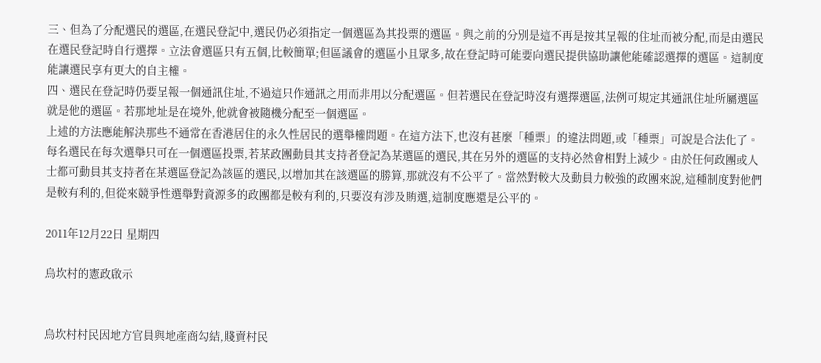三、但為了分配選民的選區,在選民登記中,選民仍必須指定一個選區為其投票的選區。與之前的分別是這不再是按其呈報的住址而被分配,而是由選民在選民登記時自行選擇。立法會選區只有五個,比較簡單;但區議會的選區小且眾多,故在登記時可能要向選民提供協助讓他能確認選擇的選區。這制度能讓選民享有更大的自主權。
四、選民在登記時仍要呈報一個通訊住址,不過這只作通訊之用而非用以分配選區。但若選民在登記時沒有選擇選區,法例可規定其通訊住址所屬選區就是他的選區。若那地址是在境外,他就會被隨機分配至一個選區。
上述的方法應能解決那些不通常在香港居住的永久性居民的選舉權問題。在這方法下,也沒有甚麼「種票」的違法問題,或「種票」可說是合法化了。每名選民在每次選舉只可在一個選區投票,若某政團動員其支持者登記為某選區的選民,其在另外的選區的支持必然會相對上減少。由於任何政團或人士都可動員其支持者在某選區登記為該區的選民,以增加其在該選區的勝算,那就沒有不公平了。當然對較大及動員力較強的政團來說,這種制度對他們是較有利的,但從來競爭性選舉對資源多的政團都是較有利的,只要沒有涉及賄選,這制度應還是公平的。

2011年12月22日 星期四

烏坎村的憲政啟示


烏坎村村民因地方官員與地產商勾結,賤賣村民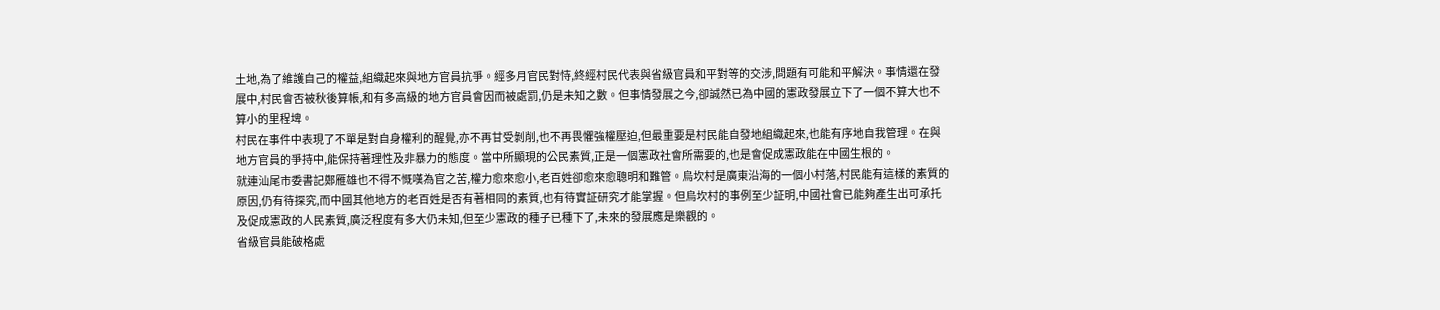土地,為了維護自己的權益,組織起來與地方官員抗爭。經多月官民對恃,終經村民代表與省級官員和平對等的交涉,問題有可能和平解決。事情還在發展中,村民會否被秋後算帳,和有多高級的地方官員會因而被處罰,仍是未知之數。但事情發展之今,卻誠然已為中國的憲政發展立下了一個不算大也不算小的里程埤。
村民在事件中表現了不單是對自身權利的醒覺,亦不再甘受剝削,也不再畏懼強權壓迫,但最重要是村民能自發地組織起來,也能有序地自我管理。在與地方官員的爭持中,能保持著理性及非暴力的態度。當中所顯現的公民素質,正是一個憲政社會所需要的,也是會促成憲政能在中國生根的。
就連汕尾市委書記鄭雁雄也不得不慨嘆為官之苦,權力愈來愈小,老百姓卻愈來愈聰明和難管。烏坎村是廣東沿海的一個小村落,村民能有這樣的素質的原因,仍有待探究,而中國其他地方的老百姓是否有著相同的素質,也有待實証研究才能掌握。但烏坎村的事例至少証明,中國社會已能夠產生出可承托及促成憲政的人民素質,廣泛程度有多大仍未知,但至少憲政的種子已種下了,未來的發展應是樂觀的。
省級官員能破格處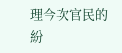理今次官民的紛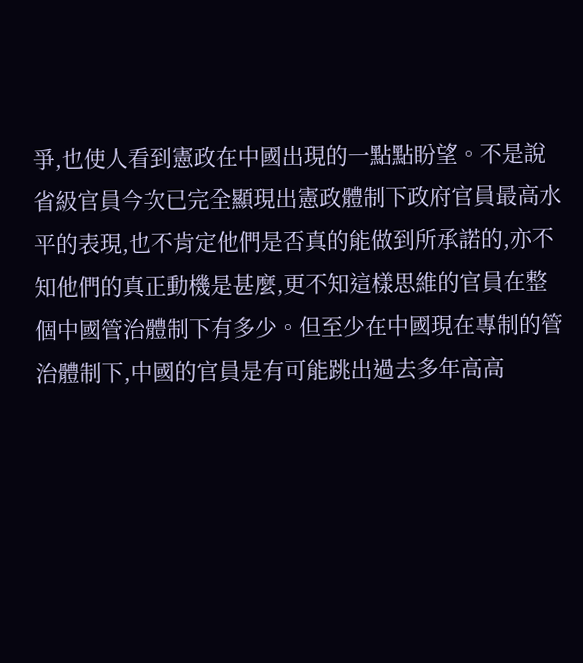爭,也使人看到憲政在中國出現的一點點盼望。不是說省級官員今次已完全顯現出憲政體制下政府官員最高水平的表現,也不肯定他們是否真的能做到所承諾的,亦不知他們的真正動機是甚麼,更不知這樣思維的官員在整個中國管治體制下有多少。但至少在中國現在專制的管治體制下,中國的官員是有可能跳出過去多年高高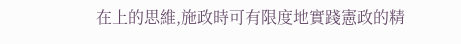在上的思維,施政時可有限度地實踐憲政的精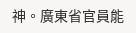神。廣東省官員能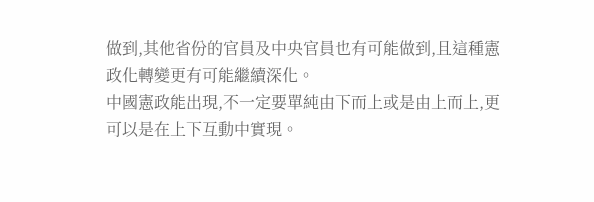做到,其他省份的官員及中央官員也有可能做到,且這種憲政化轉變更有可能繼續深化。
中國憲政能出現,不一定要單純由下而上或是由上而上,更可以是在上下互動中實現。